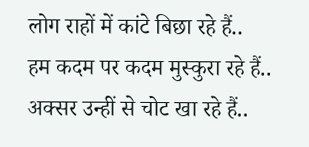लोग राहों में कांटे बिछा रहे हैं..
हम कदम पर कदम मुस्कुरा रहे हैं..
अक्सर उन्हीं से चोट खा रहे हैं..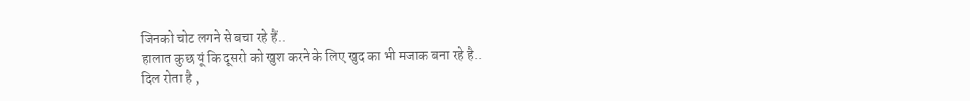जिनको चोट लगने से बचा रहे हैं..
हालात कुछ यूं कि दूसरो को खुश करने के लिए खुद का भी मजाक बना रहे है..
दिल रोता है ,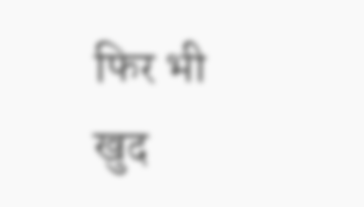फिर भी खुद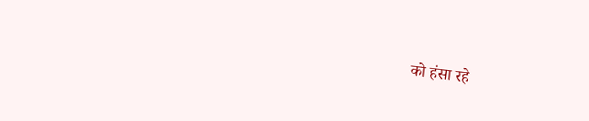को हंसा रहे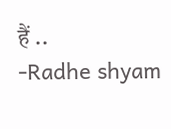हैं ..
-Radhe shyam